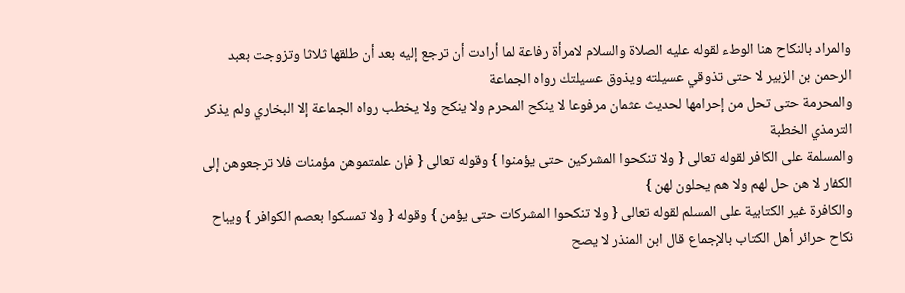والمراد بالنكاح هنا الوطء لقوله عليه الصلاة والسلام لامرأة رفاعة لما أرادت أن ترجع إليه بعد أن طلقها ثلاثا وتزوجت بعبد الرحمن بن الزبير لا حتى تذوقي عسيلته ويذوق عسيلتك رواه الجماعة
والمحرمة حتى تحل من إحرامها لحديث عثمان مرفوعا لا ينكح المحرم ولا ينكح ولا يخطب رواه الجماعة إلا البخاري ولم يذكر الترمذي الخطبة
والمسلمة على الكافر لقوله تعالى { ولا تنكحوا المشركين حتى يؤمنوا } وقوله تعالى { فإن علمتموهن مؤمنات فلا ترجعوهن إلى الكفار لا هن حل لهم ولا هم يحلون لهن }
والكافرة غير الكتابية على المسلم لقوله تعالى { ولا تنكحوا المشركات حتى يؤمن } وقوله { ولا تمسكوا بعصم الكوافر } ويباح نكاح حرائر أهل الكتاب بالإجماع قال ابن المنذر لا يصح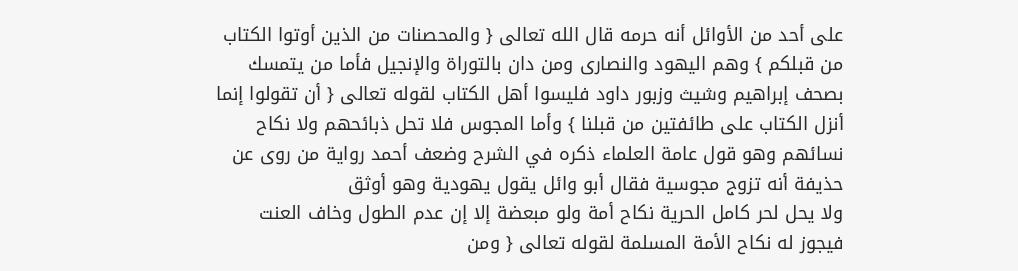على أحد من الأوائل أنه حرمه قال الله تعالى { والمحصنات من الذين أوتوا الكتاب من قبلكم } وهم اليهود والنصارى ومن دان بالتوراة والإنجيل فأما من يتمسك بصحف إبراهيم وشيث وزبور داود فليسوا أهل الكتاب لقوله تعالى { أن تقولوا إنما أنزل الكتاب على طائفتين من قبلنا } وأما المجوس فلا تحل ذبائحهم ولا نكاح نسائهم وهو قول عامة العلماء ذكره في الشرح وضعف أحمد رواية من روى عن حذيفة أنه تزوج مجوسية فقال أبو وائل يقول يهودية وهو أوثق
ولا يحل لحر كامل الحرية نكاح أمة ولو مبعضة إلا إن عدم الطول وخاف العنت فيجوز له نكاح الأمة المسلمة لقوله تعالى { ومن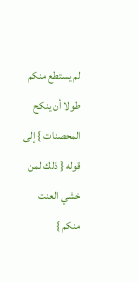لم يستطع منكم طولا أن ينكح المحصنات } إلى قوله { ذلك لمن خشي العنت منكم }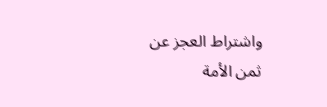واشتراط العجز عن ثمن الأمة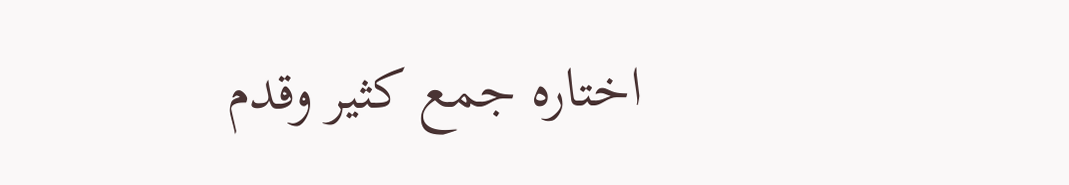اختاره جمع كثير وقدم